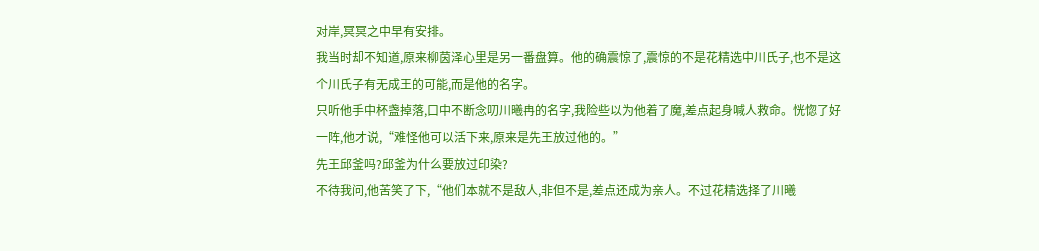对岸,冥冥之中早有安排。
我当时却不知道,原来柳茵泽心里是另一番盘算。他的确震惊了,震惊的不是花精选中川氏子,也不是这个川氏子有无成王的可能,而是他的名字。
只听他手中杯盏掉落,口中不断念叨川曦冉的名字,我险些以为他着了魔,差点起身喊人救命。恍惚了好一阵,他才说,“难怪他可以活下来,原来是先王放过他的。”
先王邱釜吗?邱釜为什么要放过印染?
不待我问,他苦笑了下,“他们本就不是敌人,非但不是,差点还成为亲人。不过花精选择了川曦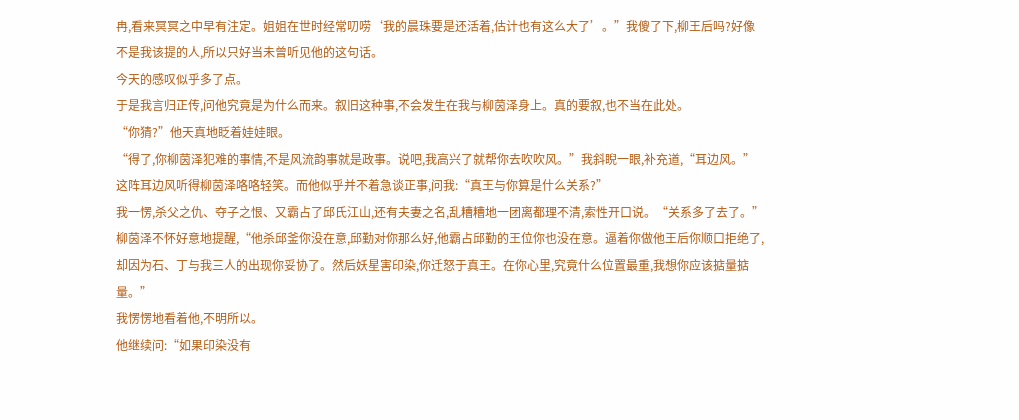冉,看来冥冥之中早有注定。姐姐在世时经常叨唠‘我的晨珠要是还活着,估计也有这么大了’。”我傻了下,柳王后吗?好像不是我该提的人,所以只好当未曾听见他的这句话。
今天的感叹似乎多了点。
于是我言归正传,问他究竟是为什么而来。叙旧这种事,不会发生在我与柳茵泽身上。真的要叙,也不当在此处。
“你猜?”他天真地眨着娃娃眼。
“得了,你柳茵泽犯难的事情,不是风流韵事就是政事。说吧,我高兴了就帮你去吹吹风。”我斜睨一眼,补充道,“耳边风。”
这阵耳边风听得柳茵泽咯咯轻笑。而他似乎并不着急谈正事,问我:“真王与你算是什么关系?”
我一愣,杀父之仇、夺子之恨、又霸占了邱氏江山,还有夫妻之名,乱糟糟地一团离都理不清,索性开口说。“关系多了去了。”
柳茵泽不怀好意地提醒,“他杀邱釜你没在意,邱勤对你那么好,他霸占邱勤的王位你也没在意。逼着你做他王后你顺口拒绝了,却因为石、丁与我三人的出现你妥协了。然后妖星害印染,你迁怒于真王。在你心里,究竟什么位置最重,我想你应该掂量掂量。”
我愣愣地看着他,不明所以。
他继续问:“如果印染没有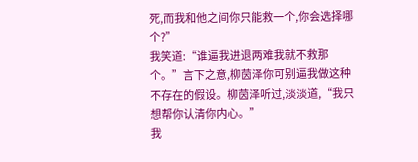死,而我和他之间你只能救一个,你会选择哪个?”
我笑道:“谁逼我进退两难我就不救那个。”言下之意,柳茵泽你可别逼我做这种不存在的假设。柳茵泽听过,淡淡道,“我只想帮你认清你内心。”
我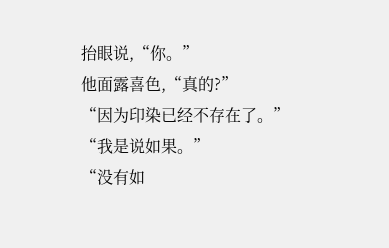抬眼说,“你。”
他面露喜色,“真的?”
“因为印染已经不存在了。”
“我是说如果。”
“没有如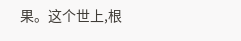果。这个世上,根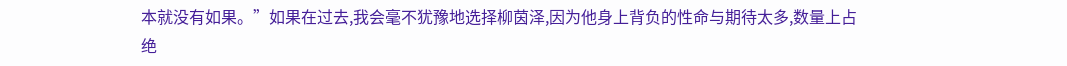本就没有如果。”如果在过去,我会毫不犹豫地选择柳茵泽,因为他身上背负的性命与期待太多,数量上占绝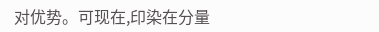对优势。可现在,印染在分量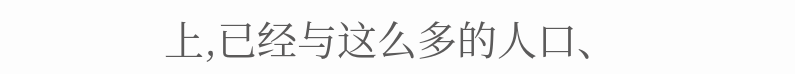上,已经与这么多的人口、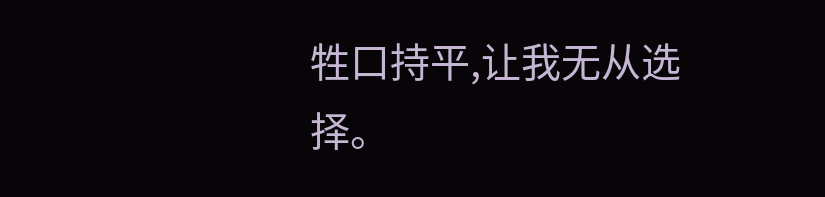牲口持平,让我无从选择。